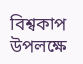বিশ্বকাপ উপলক্ষে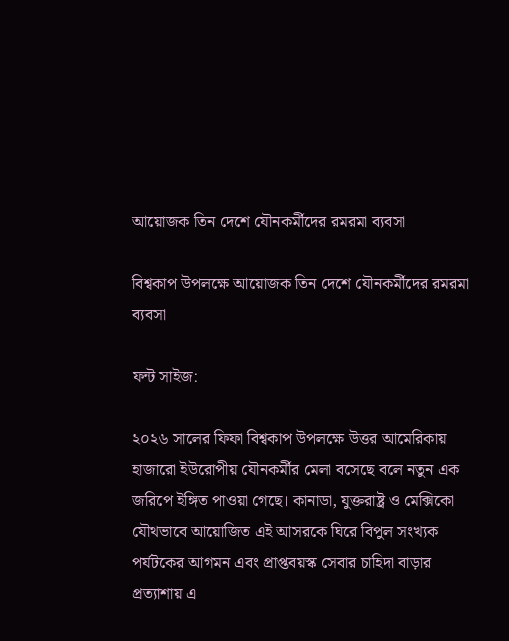আয়োজক তিন দেশে যৌনকর্মীদের রমরমা ব্যবসা

বিশ্বকাপ উপলক্ষে আয়োজক তিন দেশে যৌনকর্মীদের রমরমা ব্যবসা

ফন্ট সাইজ:

২০২৬ সালের ফিফা বিশ্বকাপ উপলক্ষে উত্তর আমেরিকায় হাজারো ইউরোপীয় যৌনকর্মীর মেলা বসেছে বলে নতুন এক জরিপে ইঙ্গিত পাওয়া গেছে। কানাডা, যুক্তরাষ্ট্র ও মেক্সিকো যৌথভাবে আয়োজিত এই আসরকে ঘিরে বিপুল সংখ্যক পর্যটকের আগমন এবং প্রাপ্তবয়স্ক সেবার চাহিদা বাড়ার প্রত্যাশায় এ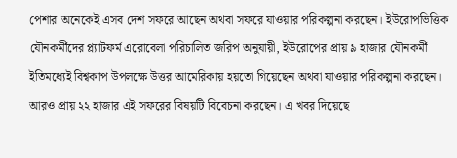পেশার অনেকেই এসব দেশ সফরে আছেন অথবা সফরে যাওয়ার পরিকল্পনা করছেন। ইউরোপভিত্তিক যৌনকর্মীদের প্ল্যাটফর্ম এরোবেলা পরিচালিত জরিপ অনুযায়ী, ইউরোপের প্রায় ৯ হাজার যৌনকর্মী ইতিমধ্যেই বিশ্বকাপ উপলক্ষে উত্তর আমেরিকায় হয়তো গিয়েছেন অথবা যাওয়ার পরিকল্পনা করছেন। আরও প্রায় ২২ হাজার এই সফরের বিষয়টি বিবেচনা করছেন। এ খবর দিয়েছে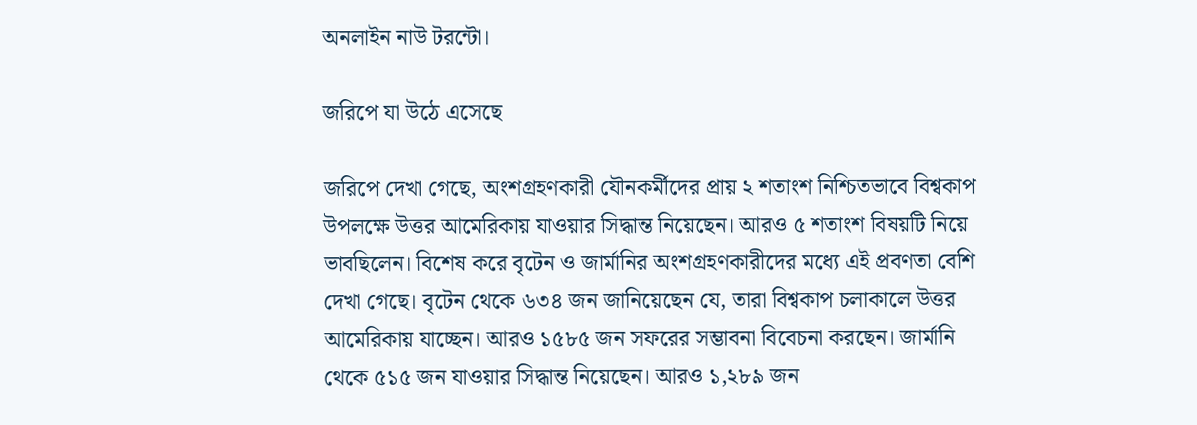অনলাইন নাউ টরন্টো।

জরিপে যা উঠে এসেছে

জরিপে দেখা গেছে, অংশগ্রহণকারী যৌনকর্মীদের প্রায় ২ শতাংশ নিশ্চিতভাবে বিশ্বকাপ উপলক্ষে উত্তর আমেরিকায় যাওয়ার সিদ্ধান্ত নিয়েছেন। আরও ৫ শতাংশ বিষয়টি নিয়ে ভাবছিলেন। বিশেষ করে বৃটেন ও জার্মানির অংশগ্রহণকারীদের মধ্যে এই প্রবণতা বেশি দেখা গেছে। বৃটেন থেকে ৬৩৪ জন জানিয়েছেন যে, তারা বিশ্বকাপ চলাকালে উত্তর আমেরিকায় যাচ্ছেন। আরও ১৫৮৫ জন সফরের সম্ভাবনা বিবেচনা করছেন। জার্মানি থেকে ৫১৫ জন যাওয়ার সিদ্ধান্ত নিয়েছেন। আরও ১,২৮৯ জন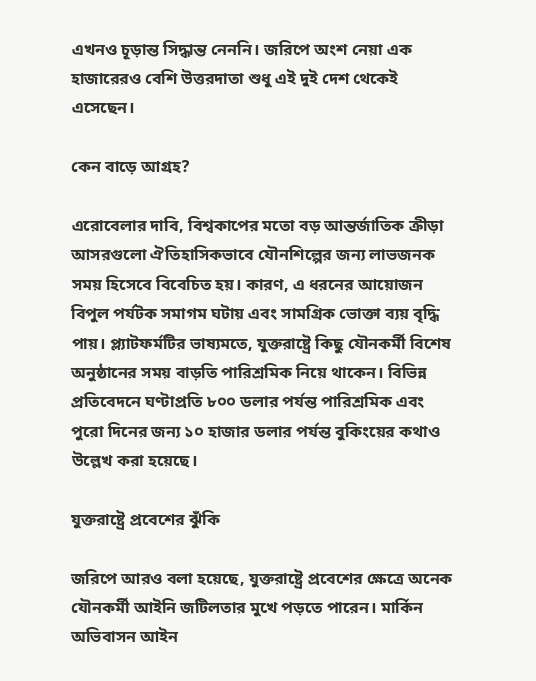এখনও চূড়ান্ত সিদ্ধান্ত নেননি। জরিপে অংশ নেয়া এক হাজারেরও বেশি উত্তরদাতা শুধু এই দুই দেশ থেকেই এসেছেন।

কেন বাড়ে আগ্রহ?

এরোবেলার দাবি, বিশ্বকাপের মতো বড় আন্তর্জাতিক ক্রীড়া আসরগুলো ঐতিহাসিকভাবে যৌনশিল্পের জন্য লাভজনক সময় হিসেবে বিবেচিত হয়। কারণ, এ ধরনের আয়োজন বিপুল পর্যটক সমাগম ঘটায় এবং সামগ্রিক ভোক্তা ব্যয় বৃদ্ধি পায়। প্ল্যাটফর্মটির ভাষ্যমতে, যুক্তরাষ্ট্রে কিছু যৌনকর্মী বিশেষ অনুষ্ঠানের সময় বাড়তি পারিশ্রমিক নিয়ে থাকেন। বিভিন্ন প্রতিবেদনে ঘণ্টাপ্রতি ৮০০ ডলার পর্যন্ত পারিশ্রমিক এবং পুরো দিনের জন্য ১০ হাজার ডলার পর্যন্ত বুকিংয়ের কথাও উল্লেখ করা হয়েছে।

যুক্তরাষ্ট্রে প্রবেশের ঝুঁকি

জরিপে আরও বলা হয়েছে, যুক্তরাষ্ট্রে প্রবেশের ক্ষেত্রে অনেক যৌনকর্মী আইনি জটিলতার মুখে পড়তে পারেন। মার্কিন অভিবাসন আইন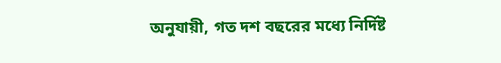অনুযায়ী, গত দশ বছরের মধ্যে নির্দিষ্ট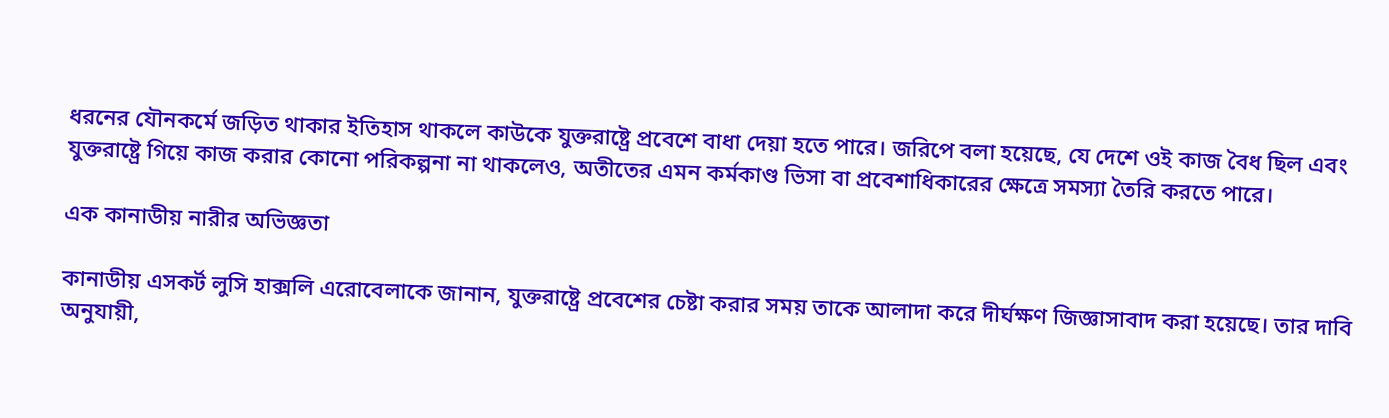ধরনের যৌনকর্মে জড়িত থাকার ইতিহাস থাকলে কাউকে যুক্তরাষ্ট্রে প্রবেশে বাধা দেয়া হতে পারে। জরিপে বলা হয়েছে, যে দেশে ওই কাজ বৈধ ছিল এবং যুক্তরাষ্ট্রে গিয়ে কাজ করার কোনো পরিকল্পনা না থাকলেও, অতীতের এমন কর্মকাণ্ড ভিসা বা প্রবেশাধিকারের ক্ষেত্রে সমস্যা তৈরি করতে পারে।

এক কানাডীয় নারীর অভিজ্ঞতা

কানাডীয় এসকর্ট লুসি হাক্সলি এরোবেলাকে জানান, যুক্তরাষ্ট্রে প্রবেশের চেষ্টা করার সময় তাকে আলাদা করে দীর্ঘক্ষণ জিজ্ঞাসাবাদ করা হয়েছে। তার দাবি অনুযায়ী,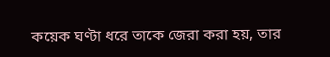কয়েক ঘণ্টা ধরে তাকে জেরা করা হয়, তার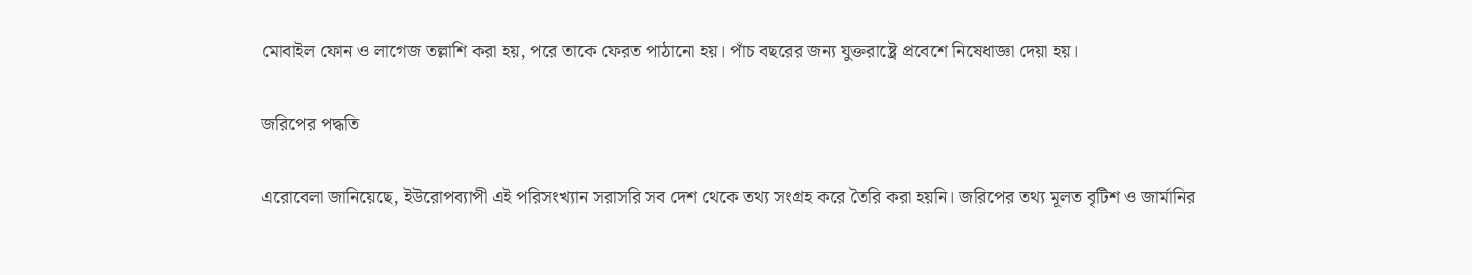মোবাইল ফোন ও লাগেজ তল্লাশি করা হয়, পরে তাকে ফেরত পাঠানো হয়। পাঁচ বছরের জন্য যুক্তরাষ্ট্রে প্রবেশে নিষেধাজ্ঞা দেয়া হয়।

জরিপের পদ্ধতি

এরোবেলা জানিয়েছে, ইউরোপব্যাপী এই পরিসংখ্যান সরাসরি সব দেশ থেকে তথ্য সংগ্রহ করে তৈরি করা হয়নি। জরিপের তথ্য মূলত বৃটিশ ও জার্মানির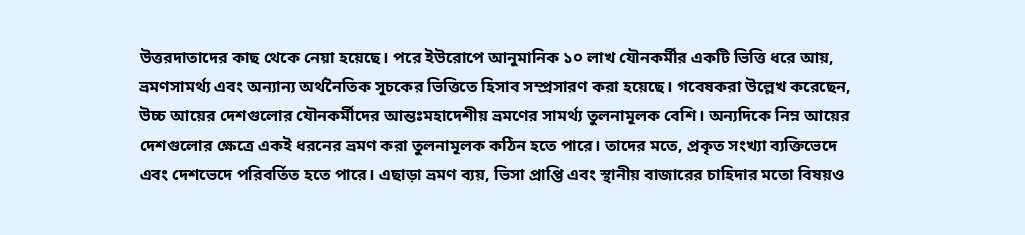উত্তরদাতাদের কাছ থেকে নেয়া হয়েছে। পরে ইউরোপে আনুমানিক ১০ লাখ যৌনকর্মীর একটি ভিত্তি ধরে আয়, ভ্রমণসামর্থ্য এবং অন্যান্য অর্থনৈতিক সূচকের ভিত্তিতে হিসাব সম্প্রসারণ করা হয়েছে। গবেষকরা উল্লেখ করেছেন, উচ্চ আয়ের দেশগুলোর যৌনকর্মীদের আন্তঃমহাদেশীয় ভ্রমণের সামর্থ্য তুলনামূলক বেশি। অন্যদিকে নিম্ন আয়ের দেশগুলোর ক্ষেত্রে একই ধরনের ভ্রমণ করা তুলনামূলক কঠিন হতে পারে। তাদের মতে, প্রকৃত সংখ্যা ব্যক্তিভেদে এবং দেশভেদে পরিবর্তিত হতে পারে। এছাড়া ভ্রমণ ব্যয়, ভিসা প্রাপ্তি এবং স্থানীয় বাজারের চাহিদার মতো বিষয়ও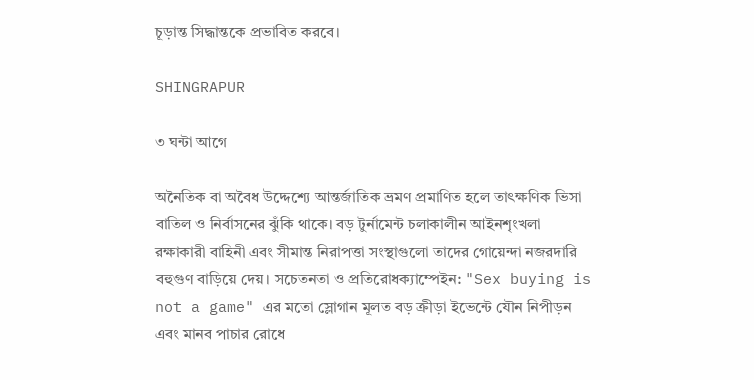চূড়ান্ত সিদ্ধান্তকে প্রভাবিত করবে।

SHINGRAPUR

৩ ঘন্টা আগে

অনৈতিক বা অবৈধ উদ্দেশ্যে আন্তর্জাতিক ভ্রমণ প্রমাণিত হলে তাৎক্ষণিক ভিসা বাতিল ও নির্বাসনের ঝুঁকি থাকে। বড় টুর্নামেন্ট চলাকালীন আইনশৃংখলা রক্ষাকারী বাহিনী এবং সীমান্ত নিরাপত্তা সংস্থাগুলো তাদের গোয়েন্দা নজরদারি বহুগুণ বাড়িয়ে দেয়। সচেতনতা ও প্রতিরোধক্যাম্পেইন: "Sex buying is not a game" এর মতো স্লোগান মূলত বড় ক্রীড়া ইভেন্টে যৌন নিপীড়ন এবং মানব পাচার রোধে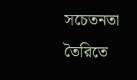সচেতনতা তৈরিতে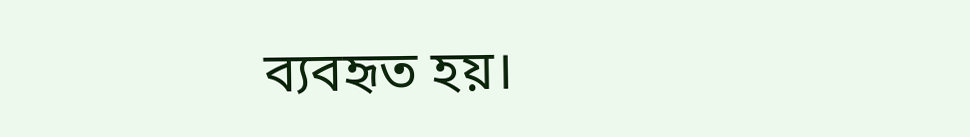ব্যবহৃত হয়।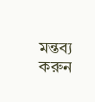মন্তব্য করুন